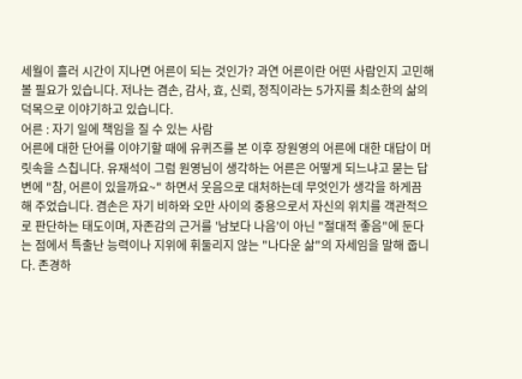세월이 흘러 시간이 지나면 어른이 되는 것인가? 과연 어른이란 어떤 사람인지 고민해 볼 필요가 있습니다. 저나는 겸손, 감사, 효, 신뢰, 정직이라는 5가지를 최소한의 삶의 덕목으로 이야기하고 있습니다.
어른 : 자기 일에 책임을 질 수 있는 사람
어른에 대한 단어를 이야기할 때에 유퀴즈를 본 이후 장원영의 어른에 대한 대답이 머릿속을 스칩니다. 유재석이 그럼 원영님이 생각하는 어른은 어떻게 되느냐고 묻는 답변에 "참, 어른이 있을까요~" 하면서 웃음으로 대처하는데 무엇인가 생각을 하게끔 해 주었습니다. 겸손은 자기 비하와 오만 사이의 중용으로서 자신의 위치를 객관적으로 판단하는 태도이며, 자존감의 근거를 '남보다 나음'이 아닌 "절대적 좋음"에 둔다는 점에서 특출난 능력이나 지위에 휘둘리지 않는 "나다운 삶"의 자세임을 말해 줍니다. 존경하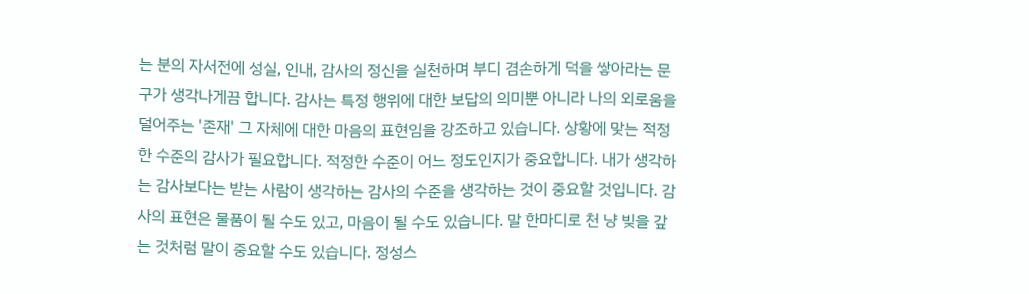는 분의 자서전에 성실, 인내, 감사의 정신을 실천하며 부디 겸손하게 덕을 쌓아라는 문구가 생각나게끔 합니다. 감사는 특정 행위에 대한 보답의 의미뿐 아니라 나의 외로움을 덜어주는 '존재' 그 자체에 대한 마음의 표현임을 강조하고 있습니다. 상황에 맞는 적정한 수준의 감사가 필요합니다. 적정한 수준이 어느 정도인지가 중요합니다. 내가 생각하는 감사보다는 받는 사람이 생각하는 감사의 수준을 생각하는 것이 중요할 것입니다. 감사의 표현은 물품이 될 수도 있고, 마음이 될 수도 있습니다. 말 한마디로 천 냥 빚을 갚는 것처럼 말이 중요할 수도 있습니다. 정성스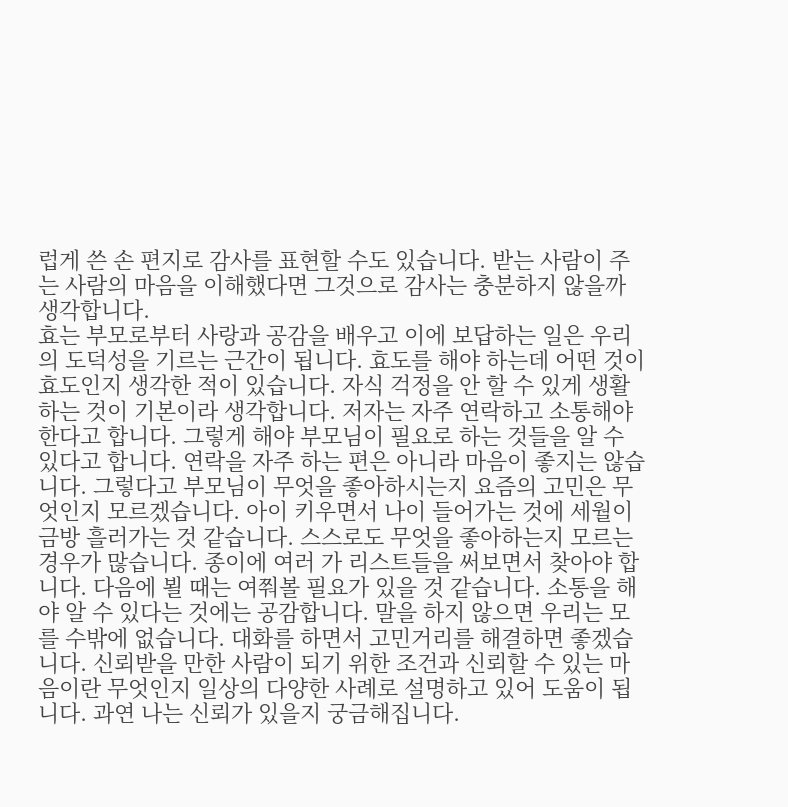럽게 쓴 손 편지로 감사를 표현할 수도 있습니다. 받는 사람이 주는 사람의 마음을 이해했다면 그것으로 감사는 충분하지 않을까 생각합니다.
효는 부모로부터 사랑과 공감을 배우고 이에 보답하는 일은 우리의 도덕성을 기르는 근간이 됩니다. 효도를 해야 하는데 어떤 것이 효도인지 생각한 적이 있습니다. 자식 걱정을 안 할 수 있게 생활하는 것이 기본이라 생각합니다. 저자는 자주 연락하고 소통해야 한다고 합니다. 그렇게 해야 부모님이 필요로 하는 것들을 알 수 있다고 합니다. 연락을 자주 하는 편은 아니라 마음이 좋지는 않습니다. 그렇다고 부모님이 무엇을 좋아하시는지 요즘의 고민은 무엇인지 모르겠습니다. 아이 키우면서 나이 들어가는 것에 세월이 금방 흘러가는 것 같습니다. 스스로도 무엇을 좋아하는지 모르는 경우가 많습니다. 종이에 여러 가 리스트들을 써보면서 찾아야 합니다. 다음에 뵐 때는 여쭤볼 필요가 있을 것 같습니다. 소통을 해야 알 수 있다는 것에는 공감합니다. 말을 하지 않으면 우리는 모를 수밖에 없습니다. 대화를 하면서 고민거리를 해결하면 좋겠습니다. 신뢰받을 만한 사람이 되기 위한 조건과 신뢰할 수 있는 마음이란 무엇인지 일상의 다양한 사례로 설명하고 있어 도움이 됩니다. 과연 나는 신뢰가 있을지 궁금해집니다.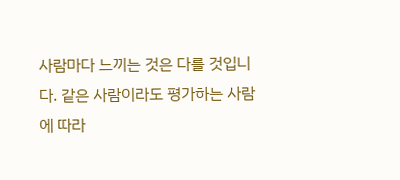사람마다 느끼는 것은 다를 것입니다. 같은 사람이라도 평가하는 사람에 따라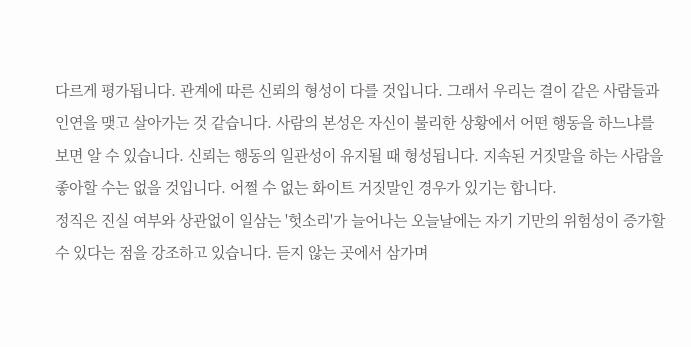다르게 평가됩니다. 관계에 따른 신뢰의 형성이 다를 것입니다. 그래서 우리는 결이 같은 사람들과 인연을 맺고 살아가는 것 같습니다. 사람의 본성은 자신이 불리한 상황에서 어떤 행동을 하느냐를 보면 알 수 있습니다. 신뢰는 행동의 일관성이 유지될 때 형성됩니다. 지속된 거짓말을 하는 사람을 좋아할 수는 없을 것입니다. 어쩔 수 없는 화이트 거짓말인 경우가 있기는 합니다.
정직은 진실 여부와 상관없이 일삼는 '헛소리'가 늘어나는 오늘날에는 자기 기만의 위험성이 증가할 수 있다는 점을 강조하고 있습니다. 듣지 않는 곳에서 삼가며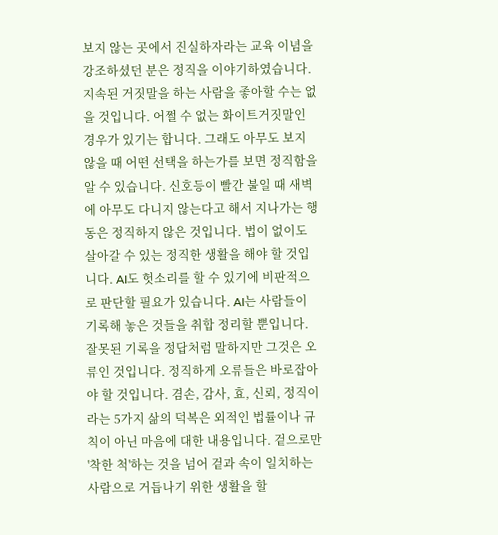보지 않는 곳에서 진실하자라는 교육 이념을 강조하셨던 분은 정직을 이야기하였습니다. 지속된 거짓말을 하는 사람을 좋아할 수는 없을 것입니다. 어쩔 수 없는 화이트거짓말인 경우가 있기는 합니다. 그래도 아무도 보지 않을 때 어떤 선택을 하는가를 보면 정직함을 알 수 있습니다. 신호등이 빨간 불일 때 새벽에 아무도 다니지 않는다고 해서 지나가는 행동은 정직하지 않은 것입니다. 법이 없이도 살아갈 수 있는 정직한 생활을 해야 할 것입니다. AI도 헛소리를 할 수 있기에 비판적으로 판단할 필요가 있습니다. AI는 사람들이 기록해 놓은 것들을 취합 정리할 뿐입니다. 잘못된 기록을 정답처럼 말하지만 그것은 오류인 것입니다. 정직하게 오류들은 바로잡아야 할 것입니다. 겸손, 감사, 효, 신뢰, 정직이라는 5가지 삶의 덕복은 외적인 법률이나 규칙이 아닌 마음에 대한 내용입니다. 겉으로만 '착한 척'하는 것을 넘어 겉과 속이 일치하는 사람으로 거듭나기 위한 생활을 할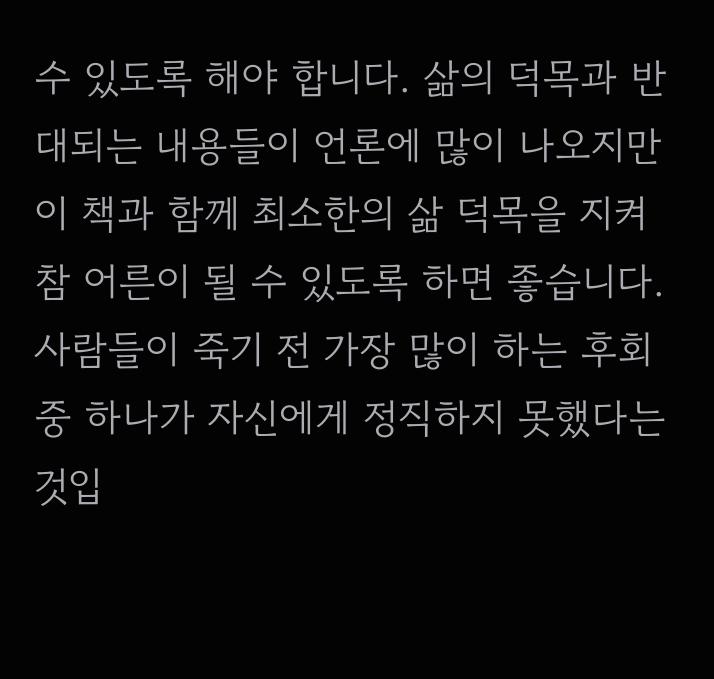수 있도록 해야 합니다. 삶의 덕목과 반대되는 내용들이 언론에 많이 나오지만 이 책과 함께 최소한의 삶 덕목을 지켜 참 어른이 될 수 있도록 하면 좋습니다. 사람들이 죽기 전 가장 많이 하는 후회 중 하나가 자신에게 정직하지 못했다는 것입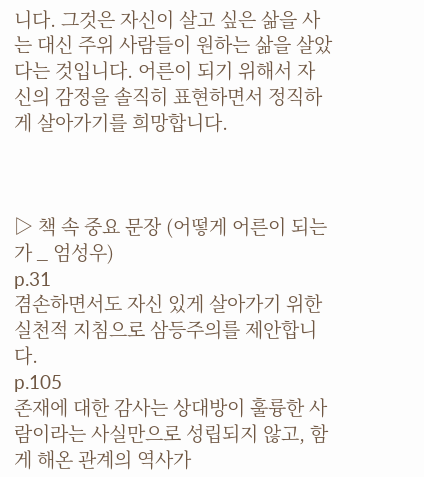니다. 그것은 자신이 살고 싶은 삶을 사는 대신 주위 사람들이 원하는 삶을 살았다는 것입니다. 어른이 되기 위해서 자신의 감정을 솔직히 표현하면서 정직하게 살아가기를 희망합니다.



▷ 책 속 중요 문장 (어떻게 어른이 되는가 _ 엄성우)
p.31
겸손하면서도 자신 있게 살아가기 위한 실천적 지침으로 삼등주의를 제안합니다.
p.105
존재에 대한 감사는 상대방이 훌륭한 사람이라는 사실만으로 성립되지 않고, 함게 해온 관계의 역사가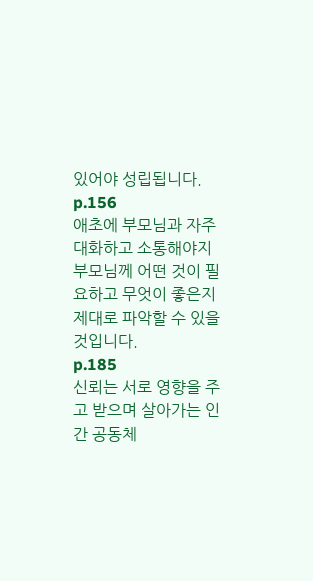있어야 성립됩니다.
p.156
애초에 부모님과 자주 대화하고 소통해야지 부모님께 어떤 것이 필요하고 무엇이 좋은지 제대로 파악할 수 있을 것입니다.
p.185
신뢰는 서로 영향을 주고 받으며 살아가는 인간 공동체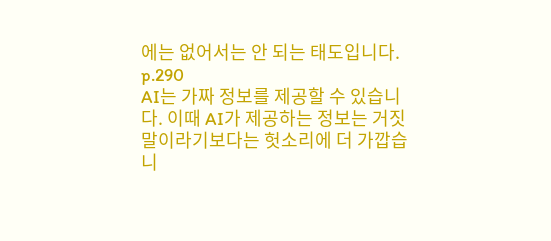에는 없어서는 안 되는 태도입니다.
p.290
AI는 가짜 정보를 제공할 수 있습니다. 이때 AI가 제공하는 정보는 거짓말이라기보다는 헛소리에 더 가깝습니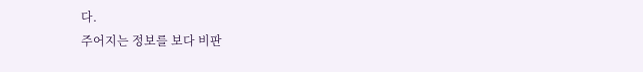다.
주어지는 정보를 보다 비판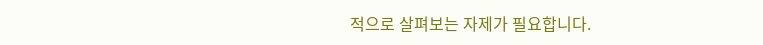적으로 살펴보는 자제가 필요합니다.